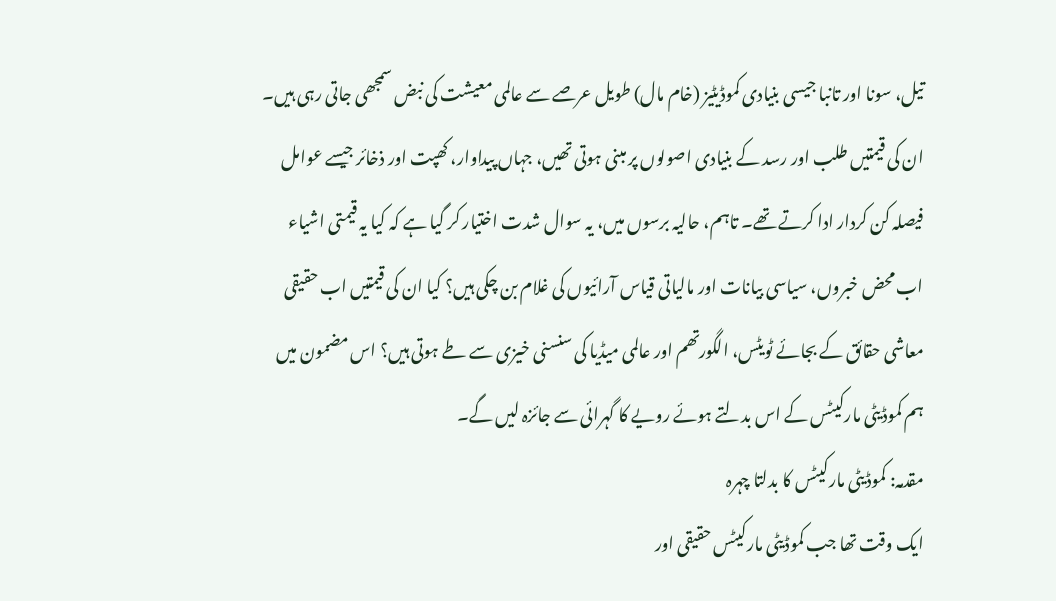تیل، سونا اور تانبا جیسی بنیادی کموڈیٹیز (خام مال) طویل عرصے سے عالمی معیشت کی نبض سمجھی جاتی رہی ہیں۔ ان کی قیمتیں طلب اور رسد کے بنیادی اصولوں پر مبنی ہوتی تھیں، جہاں پیداوار، کھپت اور ذخائر جیسے عوامل فیصلہ کن کردار ادا کرتے تھے۔ تاہم، حالیہ برسوں میں، یہ سوال شدت اختیار کر گیا ہے کہ کیا یہ قیمتی اشیاء اب محض خبروں، سیاسی بیانات اور مالیاتی قیاس آرائیوں کی غلام بن چکی ہیں؟ کیا ان کی قیمتیں اب حقیقی معاشی حقائق کے بجائے ٹویٹس، الگورتھم اور عالمی میڈیا کی سنسنی خیزی سے طے ہوتی ہیں؟ اس مضمون میں ہم کموڈیٹی مارکیٹس کے اس بدلتے ہوئے رویے کا گہرائی سے جائزہ لیں گے۔
مقدمہ: کموڈیٹی مارکیٹس کا بدلتا چہرہ
ایک وقت تھا جب کموڈیٹی مارکیٹس حقیقی اور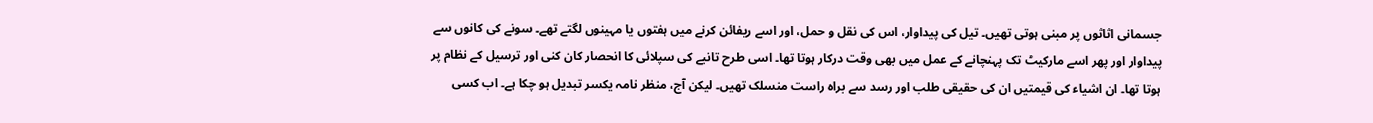جسمانی اثاثوں پر مبنی ہوتی تھیں۔ تیل کی پیداوار، اس کی نقل و حمل، اور اسے ریفائن کرنے میں ہفتوں یا مہینوں لگتے تھے۔ سونے کی کانوں سے پیداوار اور پھر اسے مارکیٹ تک پہنچانے کے عمل میں بھی وقت درکار ہوتا تھا۔ اسی طرح تانبے کی سپلائی کا انحصار کان کنی اور ترسیل کے نظام پر ہوتا تھا۔ ان اشیاء کی قیمتیں ان کی حقیقی طلب اور رسد سے براہ راست منسلک تھیں۔ لیکن آج، منظر نامہ یکسر تبدیل ہو چکا ہے۔ اب کسی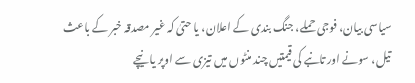سیاسی بیان، فوجی حملے، جنگ بندی کے اعلان، یا حتیٰ کہ غیر مصدقہ خبر کے باعث تیل، سونے اور تانبے کی قیمتیں چند منٹوں میں تیزی سے اوپر یا نیچے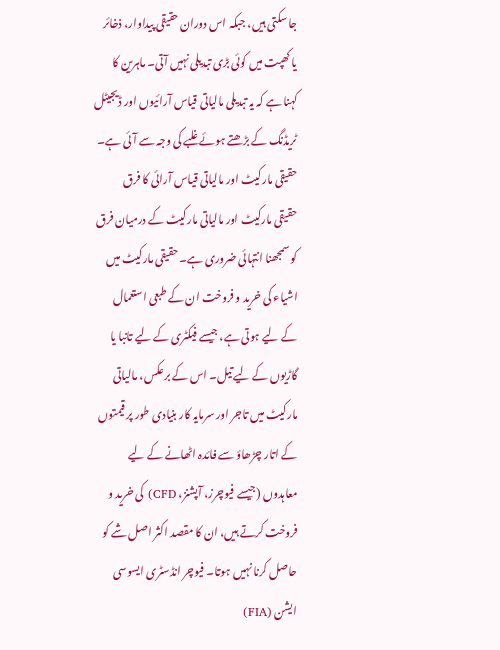جا سکتی ہیں، جبکہ اس دوران حقیقی پیداوار، ذخائر یا کھپت میں کوئی بڑی تبدیلی نہیں آتی۔ ماہرین کا کہنا ہے کہ یہ تبدیلی مالیاتی قیاس آرائیوں اور ڈیجیٹل ٹریڈنگ کے بڑھتے ہوئے غلبے کی وجہ سے آئی ہے۔
حقیقی مارکیٹ اور مالیاتی قیاس آرائی کا فرق
حقیقی مارکیٹ اور مالیاتی مارکیٹ کے درمیان فرق کو سمجھنا انتہائی ضروری ہے۔ حقیقی مارکیٹ میں اشیاء کی خرید و فروخت ان کے طبعی استعمال کے لیے ہوتی ہے، جیسے فیکٹری کے لیے تانبا یا گاڑیوں کے لیے تیل۔ اس کے برعکس، مالیاتی مارکیٹ میں تاجر اور سرمایہ کار بنیادی طور پر قیمتوں کے اتار چڑھاؤ سے فائدہ اٹھانے کے لیے معاہدوں (جیسے فیوچرز، آپشنز، CFD) کی خرید و فروخت کرتے ہیں، ان کا مقصد اکثر اصل شے کو حاصل کرنا نہیں ہوتا۔ فیوچر انڈسٹری ایسوسی ایشن (FIA)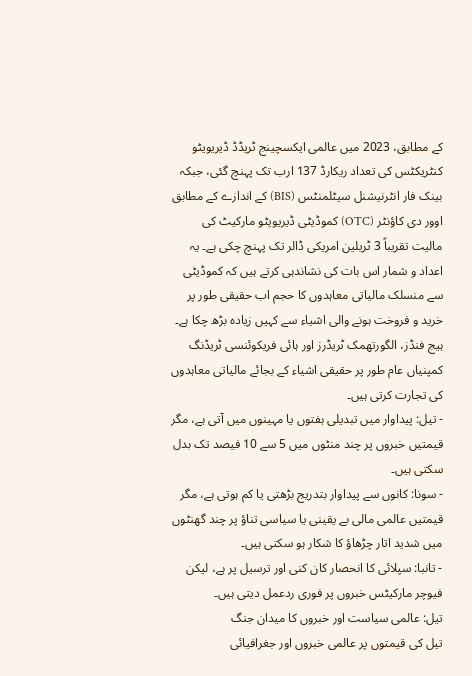کے مطابق، 2023 میں عالمی ایکسچینج ٹریڈڈ ڈیریویٹو کنٹریکٹس کی تعداد ریکارڈ 137 ارب تک پہنچ گئی، جبکہ بینک فار انٹرنیشنل سیٹلمنٹس (BIS) کے اندازے کے مطابق اوور دی کاؤنٹر (OTC) کموڈیٹی ڈیریویٹو مارکیٹ کی مالیت تقریباً 3 ٹریلین امریکی ڈالر تک پہنچ چکی ہے۔ یہ اعداد و شمار اس بات کی نشاندہی کرتے ہیں کہ کموڈیٹی سے منسلک مالیاتی معاہدوں کا حجم اب حقیقی طور پر خرید و فروخت ہونے والی اشیاء سے کہیں زیادہ بڑھ چکا ہے۔ ہیج فنڈز، الگورتھمک ٹریڈرز اور ہائی فریکوئنسی ٹریڈنگ کمپنیاں عام طور پر حقیقی اشیاء کے بجائے مالیاتی معاہدوں کی تجارت کرتی ہیں۔
- تیل: پیداوار میں تبدیلی ہفتوں یا مہینوں میں آتی ہے، مگر قیمتیں خبروں پر چند منٹوں میں 5 سے 10 فیصد تک بدل سکتی ہیں۔
- سونا: کانوں سے پیداوار بتدریج بڑھتی یا کم ہوتی ہے، مگر قیمتیں عالمی مالی بے یقینی یا سیاسی تناؤ پر چند گھنٹوں میں شدید اتار چڑھاؤ کا شکار ہو سکتی ہیں۔
- تانبا: سپلائی کا انحصار کان کنی اور ترسیل پر ہے، لیکن فیوچر مارکیٹس خبروں پر فوری ردعمل دیتی ہیں۔
تیل: عالمی سیاست اور خبروں کا میدان جنگ
تیل کی قیمتوں پر عالمی خبروں اور جغرافیائی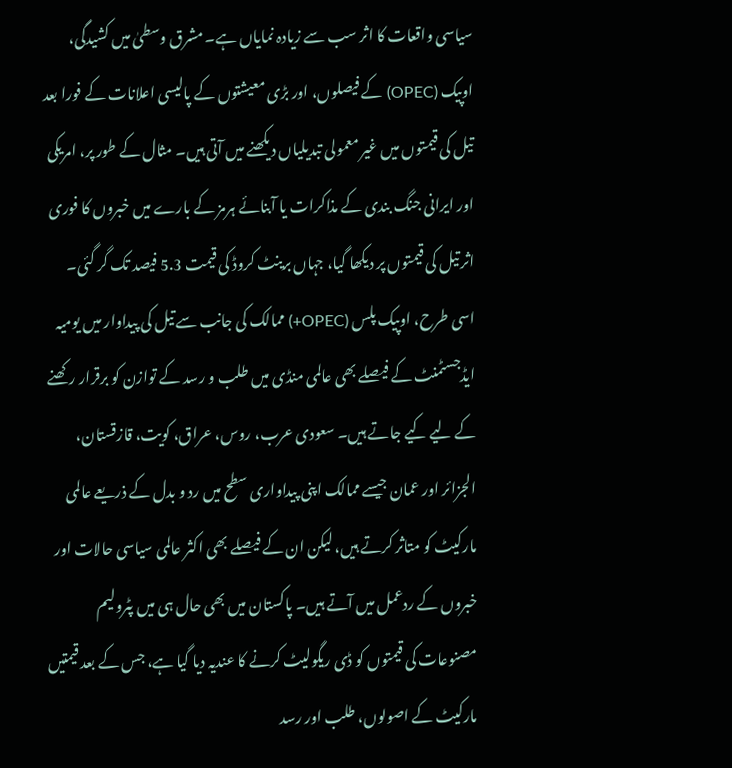سیاسی واقعات کا اثر سب سے زیادہ نمایاں ہے۔ مشرق وسطیٰ میں کشیدگی، اوپیک (OPEC) کے فیصلوں، اور بڑی معیشتوں کے پالیسی اعلانات کے فورا بعد تیل کی قیمتوں میں غیر معمولی تبدیلیاں دیکھنے میں آتی ہیں۔ مثال کے طور پر، امریکی اور ایرانی جنگ بندی کے مذاکرات یا آبنائے ہرمز کے بارے میں خبروں کا فوری اثر تیل کی قیمتوں پر دیکھا گیا، جہاں برینٹ کروڈ کی قیمت 5.3 فیصد تک گر گئی۔ اسی طرح، اوپیک پلس (OPEC+) ممالک کی جانب سے تیل کی پیداوار میں یومیہ ایڈجسٹمنٹ کے فیصلے بھی عالمی منڈی میں طلب و رسد کے توازن کو برقرار رکھنے کے لیے کیے جاتے ہیں۔ سعودی عرب، روس، عراق، کویت، قازقستان، الجزائر اور عمان جیسے ممالک اپنی پیداواری سطح میں رد و بدل کے ذریعے عالمی مارکیٹ کو متاثر کرتے ہیں، لیکن ان کے فیصلے بھی اکثر عالمی سیاسی حالات اور خبروں کے ردعمل میں آتے ہیں۔ پاکستان میں بھی حال ہی میں پٹرولیم مصنوعات کی قیمتوں کو ڈی ریگولیٹ کرنے کا عندیہ دیا گیا ہے، جس کے بعد قیمتیں مارکیٹ کے اصولوں، طلب اور رسد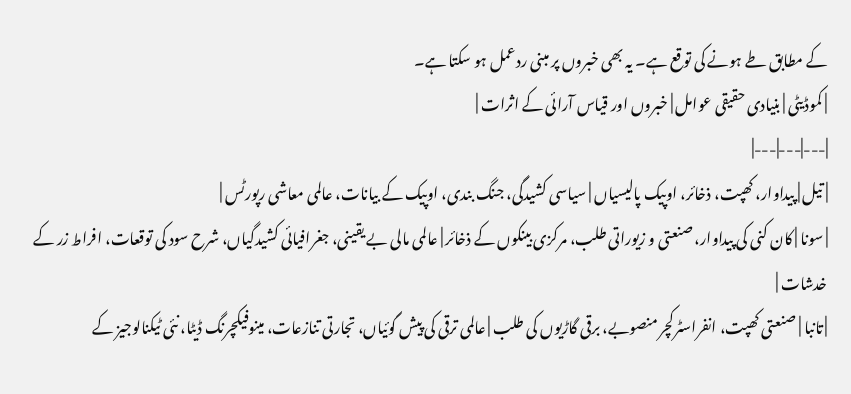کے مطابق طے ہونے کی توقع ہے۔ یہ بھی خبروں پر مبنی ردعمل ہو سکتا ہے۔
| کموڈیٹی | بنیادی حقیقی عوامل | خبروں اور قیاس آرائی کے اثرات |
|---|---|---|
| تیل | پیداوار، کھپت، ذخائر، اوپیک پالیسیاں | سیاسی کشیدگی، جنگ بندی، اوپیک کے بیانات، عالمی معاشی رپورٹس |
| سونا | کان کنی کی پیداوار، صنعتی و زیوراتی طلب، مرکزی بینکوں کے ذخائر | عالمی مالی بے یقینی، جغرافیائی کشیدگیاں، شرح سود کی توقعات، افراط زر کے خدشات |
| تانبا | صنعتی کھپت، انفراسٹرکچر منصوبے، برقی گاڑیوں کی طلب | عالمی ترقی کی پیش گوئیاں، تجارتی تنازعات، مینوفیکچرنگ ڈیٹا، نئی ٹیکنالوجیز کے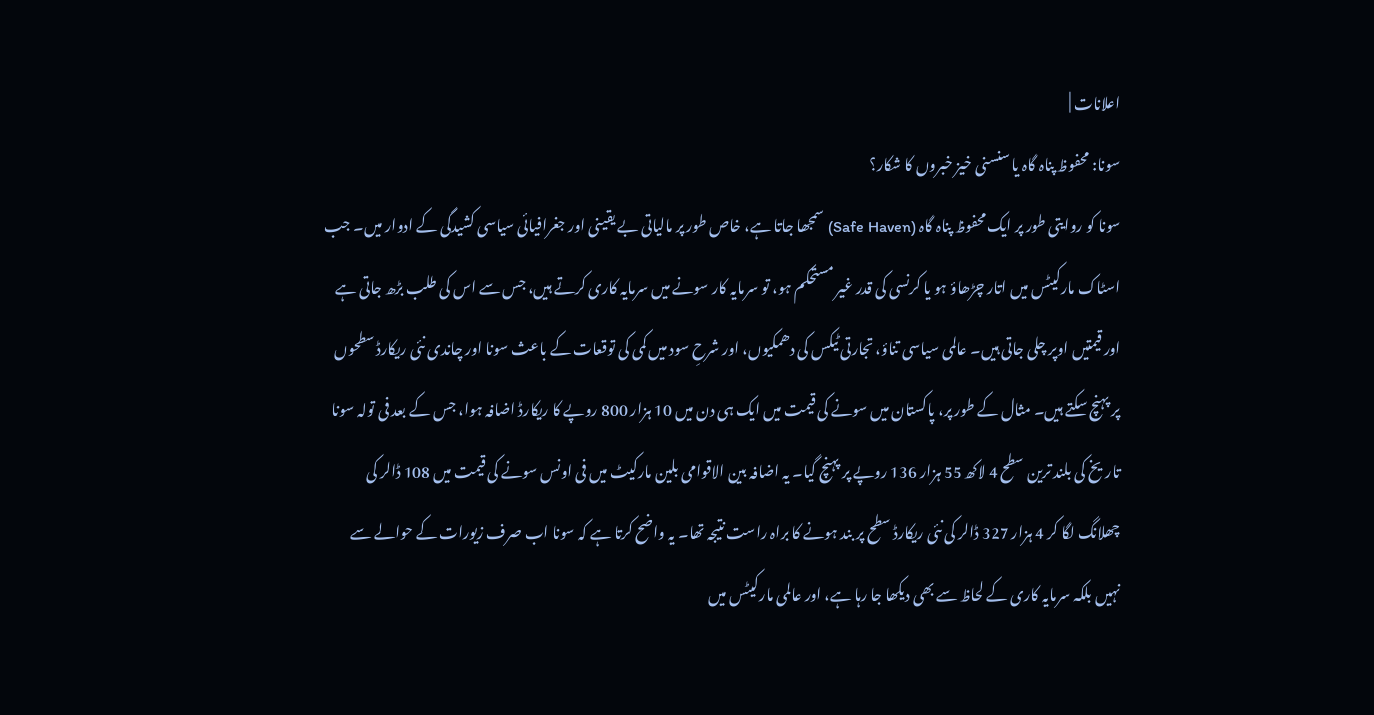اعلانات |
سونا: محفوظ پناہ گاہ یا سنسنی خیز خبروں کا شکار؟
سونا کو روایتی طور پر ایک محفوظ پناہ گاہ (Safe Haven) سمجھا جاتا ہے، خاص طور پر مالیاتی بے یقینی اور جغرافیائی سیاسی کشیدگی کے ادوار میں۔ جب اسٹاک مارکیٹس میں اتار چڑھاؤ ہو یا کرنسی کی قدر غیر مستحکم ہو، تو سرمایہ کار سونے میں سرمایہ کاری کرتے ہیں، جس سے اس کی طلب بڑھ جاتی ہے اور قیمتیں اوپر چلی جاتی ہیں۔ عالمی سیاسی تناؤ، تجارتی ٹیکس کی دھمکیوں، اور شرحِ سود میں کمی کی توقعات کے باعث سونا اور چاندی نئی ریکارڈ سطحوں پر پہنچ سکتے ہیں۔ مثال کے طور پر، پاکستان میں سونے کی قیمت میں ایک ہی دن میں 10 ہزار 800 روپے کا ریکارڈ اضافہ ہوا، جس کے بعد فی تولہ سونا تاریخ کی بلند ترین سطح 4 لاکھ 55 ہزار 136 روپے پر پہنچ گیا۔ یہ اضافہ بین الاقوامی بلین مارکیٹ میں فی اونس سونے کی قیمت میں 108 ڈالر کی چھلانگ لگا کر 4 ہزار 327 ڈالر کی نئی ریکارڈ سطح پر بند ہونے کا براہ راست نتیجہ تھا۔ یہ واضح کرتا ہے کہ سونا اب صرف زیورات کے حوالے سے نہیں بلکہ سرمایہ کاری کے لحاظ سے بھی دیکھا جا رہا ہے، اور عالمی مارکیٹس میں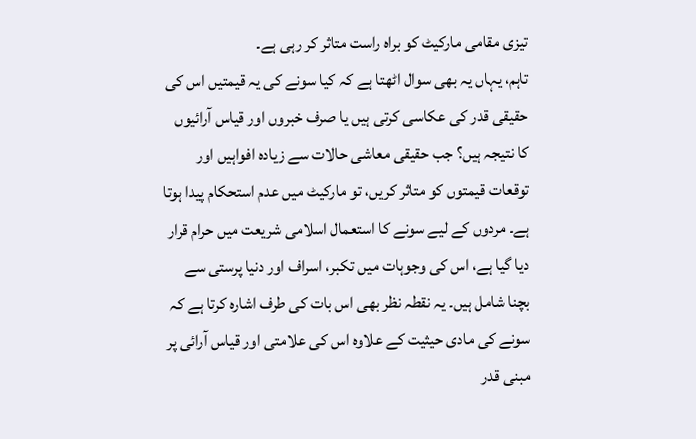تیزی مقامی مارکیٹ کو براہ راست متاثر کر رہی ہے۔
تاہم، یہاں یہ بھی سوال اٹھتا ہے کہ کیا سونے کی یہ قیمتیں اس کی حقیقی قدر کی عکاسی کرتی ہیں یا صرف خبروں اور قیاس آرائیوں کا نتیجہ ہیں؟ جب حقیقی معاشی حالات سے زیادہ افواہیں اور توقعات قیمتوں کو متاثر کریں، تو مارکیٹ میں عدم استحکام پیدا ہوتا ہے۔ مردوں کے لیے سونے کا استعمال اسلامی شریعت میں حرام قرار دیا گیا ہے، اس کی وجوہات میں تکبر، اسراف اور دنیا پرستی سے بچنا شامل ہیں۔ یہ نقطہ نظر بھی اس بات کی طرف اشارہ کرتا ہے کہ سونے کی مادی حیثیت کے علاوہ اس کی علامتی اور قیاس آرائی پر مبنی قدر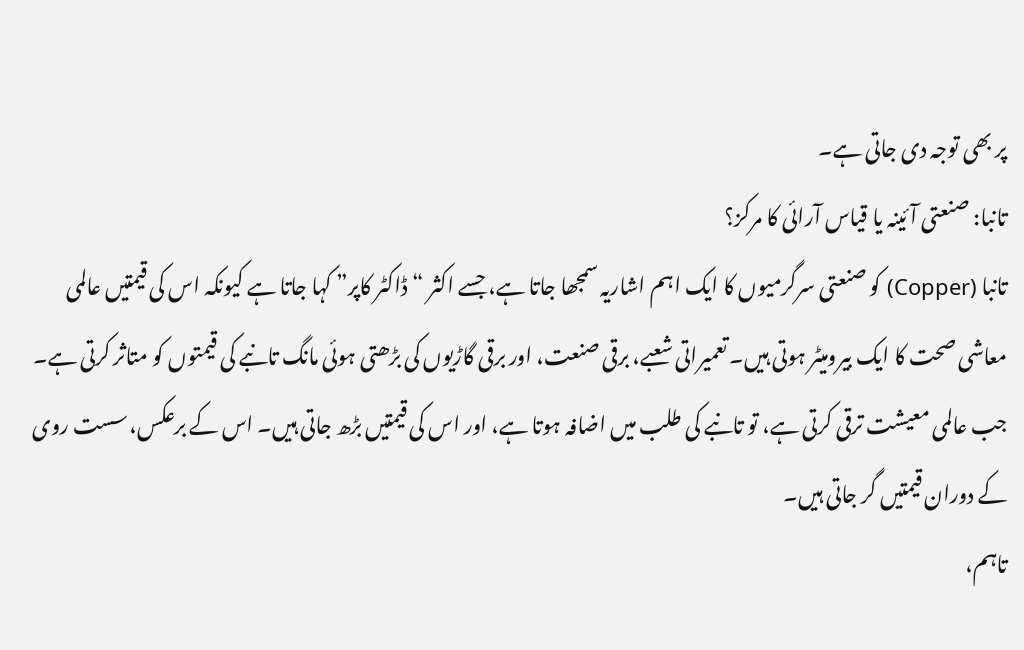پر بھی توجہ دی جاتی ہے۔
تانبا: صنعتی آئینہ یا قیاس آرائی کا مرکز؟
تانبا (Copper) کو صنعتی سرگرمیوں کا ایک اہم اشاریہ سمجھا جاتا ہے، جسے اکثر “ڈاکٹر کاپر” کہا جاتا ہے کیونکہ اس کی قیمتیں عالمی معاشی صحت کا ایک بیرومیٹر ہوتی ہیں۔ تعمیراتی شعبے، برقی صنعت، اور برقی گاڑیوں کی بڑھتی ہوئی مانگ تانبے کی قیمتوں کو متاثر کرتی ہے۔ جب عالمی معیشت ترقی کرتی ہے، تو تانبے کی طلب میں اضافہ ہوتا ہے، اور اس کی قیمتیں بڑھ جاتی ہیں۔ اس کے برعکس، سست روی کے دوران قیمتیں گر جاتی ہیں۔
تاہم،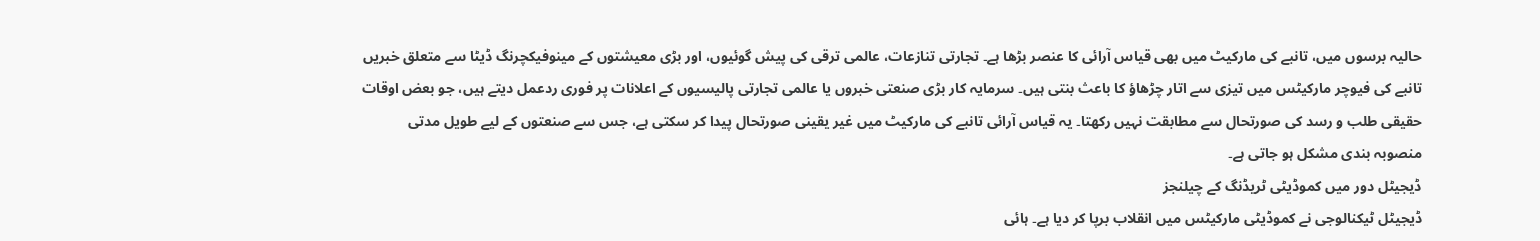حالیہ برسوں میں، تانبے کی مارکیٹ میں بھی قیاس آرائی کا عنصر بڑھا ہے۔ تجارتی تنازعات، عالمی ترقی کی پیش گوئیوں، اور بڑی معیشتوں کے مینوفیکچرنگ ڈیٹا سے متعلق خبریں تانبے کی فیوچر مارکیٹس میں تیزی سے اتار چڑھاؤ کا باعث بنتی ہیں۔ سرمایہ کار بڑی صنعتی خبروں یا عالمی تجارتی پالیسیوں کے اعلانات پر فوری ردعمل دیتے ہیں، جو بعض اوقات حقیقی طلب و رسد کی صورتحال سے مطابقت نہیں رکھتا۔ یہ قیاس آرائی تانبے کی مارکیٹ میں غیر یقینی صورتحال پیدا کر سکتی ہے، جس سے صنعتوں کے لیے طویل مدتی منصوبہ بندی مشکل ہو جاتی ہے۔
ڈیجیٹل دور میں کموڈیٹی ٹریڈنگ کے چیلنجز
ڈیجیٹل ٹیکنالوجی نے کموڈیٹی مارکیٹس میں انقلاب برپا کر دیا ہے۔ ہائی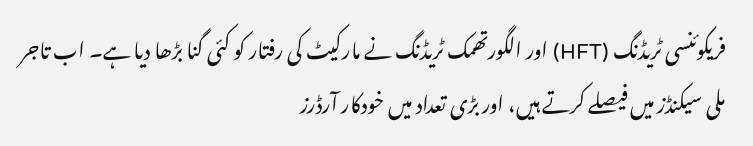فریکوئنسی ٹریڈنگ (HFT) اور الگورتھمک ٹریڈنگ نے مارکیٹ کی رفتار کو کئی گنا بڑھا دیا ہے۔ اب تاجر ملی سیکنڈز میں فیصلے کرتے ہیں، اور بڑی تعداد میں خودکار آرڈرز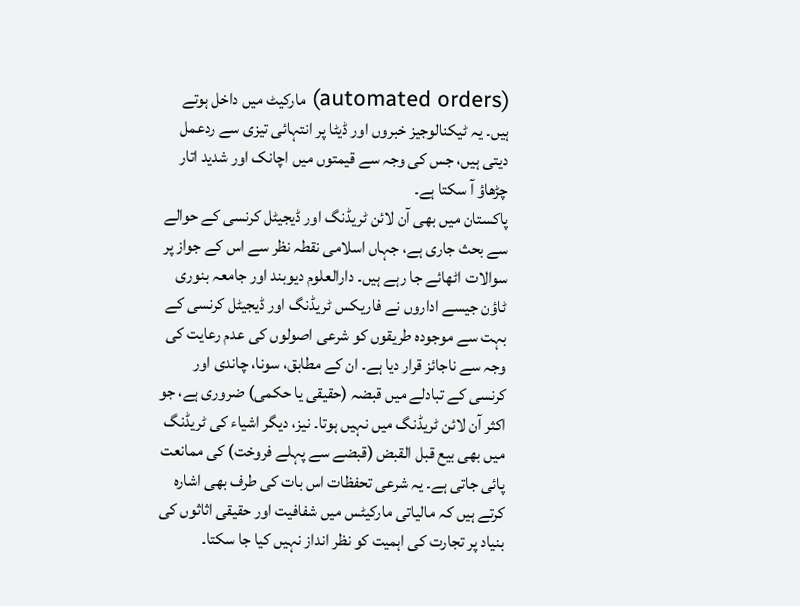(automated orders) مارکیٹ میں داخل ہوتے ہیں۔ یہ ٹیکنالوجیز خبروں اور ڈیٹا پر انتہائی تیزی سے ردعمل دیتی ہیں، جس کی وجہ سے قیمتوں میں اچانک اور شدید اتار چڑھاؤ آ سکتا ہے۔
پاکستان میں بھی آن لائن ٹریڈنگ اور ڈیجیٹل کرنسی کے حوالے سے بحث جاری ہے، جہاں اسلامی نقطہ نظر سے اس کے جواز پر سوالات اٹھائے جا رہے ہیں۔ دارالعلوم دیوبند اور جامعہ بنوری ٹاؤن جیسے اداروں نے فاریکس ٹریڈنگ اور ڈیجیٹل کرنسی کے بہت سے موجودہ طریقوں کو شرعی اصولوں کی عدم رعایت کی وجہ سے ناجائز قرار دیا ہے۔ ان کے مطابق، سونا، چاندی اور کرنسی کے تبادلے میں قبضہ (حقیقی یا حکمی) ضروری ہے، جو اکثر آن لائن ٹریڈنگ میں نہیں ہوتا۔ نیز، دیگر اشیاء کی ٹریڈنگ میں بھی بیع قبل القبض (قبضے سے پہلے فروخت) کی ممانعت پائی جاتی ہے۔ یہ شرعی تحفظات اس بات کی طرف بھی اشارہ کرتے ہیں کہ مالیاتی مارکیٹس میں شفافیت اور حقیقی اثاثوں کی بنیاد پر تجارت کی اہمیت کو نظر انداز نہیں کیا جا سکتا۔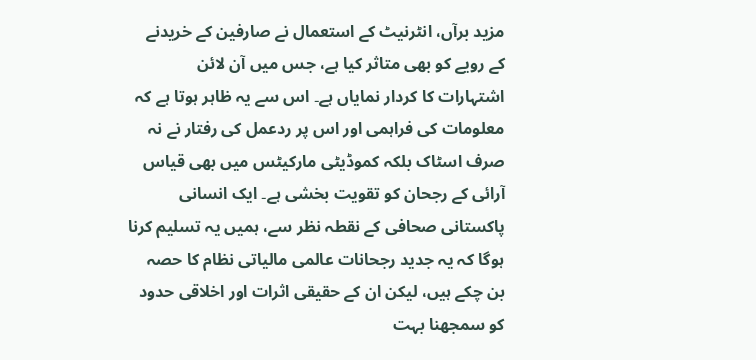مزید برآں، انٹرنیٹ کے استعمال نے صارفین کے خریدنے کے رویے کو بھی متاثر کیا ہے، جس میں آن لائن اشتہارات کا کردار نمایاں ہے۔ اس سے یہ ظاہر ہوتا ہے کہ معلومات کی فراہمی اور اس پر ردعمل کی رفتار نے نہ صرف اسٹاک بلکہ کموڈیٹی مارکیٹس میں بھی قیاس آرائی کے رجحان کو تقویت بخشی ہے۔ ایک انسانی پاکستانی صحافی کے نقطہ نظر سے، ہمیں یہ تسلیم کرنا ہوگا کہ یہ جدید رجحانات عالمی مالیاتی نظام کا حصہ بن چکے ہیں، لیکن ان کے حقیقی اثرات اور اخلاقی حدود کو سمجھنا بہت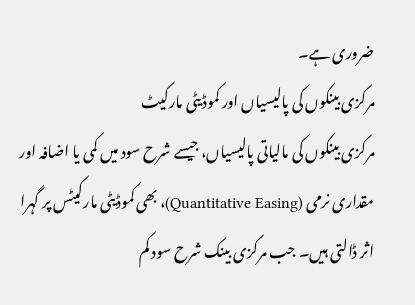ضروری ہے۔
مرکزی بینکوں کی پالیسیاں اور کموڈیٹی مارکیٹ
مرکزی بینکوں کی مالیاتی پالیسیاں، جیسے شرح سود میں کمی یا اضافہ اور مقداری نرمی (Quantitative Easing)، بھی کموڈیٹی مارکیٹس پر گہرا اثر ڈالتی ہیں۔ جب مرکزی بینک شرح سود کم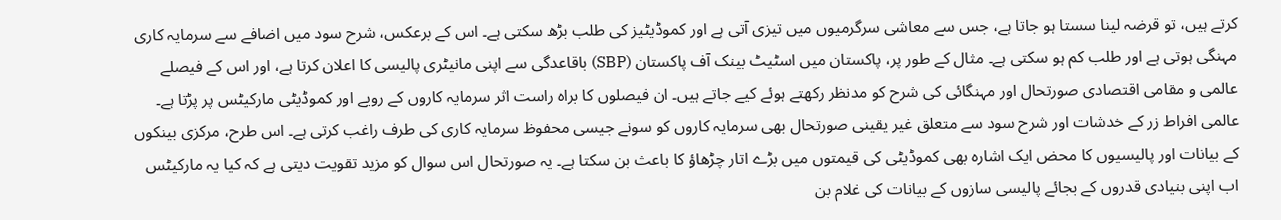کرتے ہیں، تو قرضہ لینا سستا ہو جاتا ہے، جس سے معاشی سرگرمیوں میں تیزی آتی ہے اور کموڈیٹیز کی طلب بڑھ سکتی ہے۔ اس کے برعکس، شرح سود میں اضافے سے سرمایہ کاری مہنگی ہوتی ہے اور طلب کم ہو سکتی ہے۔ مثال کے طور پر، پاکستان میں اسٹیٹ بینک آف پاکستان (SBP) باقاعدگی سے اپنی مانیٹری پالیسی کا اعلان کرتا ہے، اور اس کے فیصلے عالمی و مقامی اقتصادی صورتحال اور مہنگائی کی شرح کو مدنظر رکھتے ہوئے کیے جاتے ہیں۔ ان فیصلوں کا براہ راست اثر سرمایہ کاروں کے رویے اور کموڈیٹی مارکیٹس پر پڑتا ہے۔
عالمی افراط زر کے خدشات اور شرح سود سے متعلق غیر یقینی صورتحال بھی سرمایہ کاروں کو سونے جیسی محفوظ سرمایہ کاری کی طرف راغب کرتی ہے۔ اس طرح، مرکزی بینکوں کے بیانات اور پالیسیوں کا محض ایک اشارہ بھی کموڈیٹی کی قیمتوں میں بڑے اتار چڑھاؤ کا باعث بن سکتا ہے۔ یہ صورتحال اس سوال کو مزید تقویت دیتی ہے کہ کیا یہ مارکیٹس اب اپنی بنیادی قدروں کے بجائے پالیسی سازوں کے بیانات کی غلام بن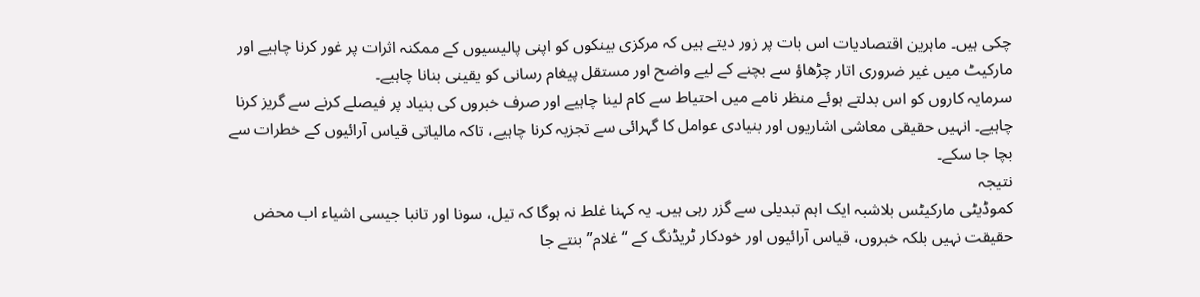چکی ہیں۔ ماہرین اقتصادیات اس بات پر زور دیتے ہیں کہ مرکزی بینکوں کو اپنی پالیسیوں کے ممکنہ اثرات پر غور کرنا چاہیے اور مارکیٹ میں غیر ضروری اتار چڑھاؤ سے بچنے کے لیے واضح اور مستقل پیغام رسانی کو یقینی بنانا چاہیے۔
سرمایہ کاروں کو اس بدلتے ہوئے منظر نامے میں احتیاط سے کام لینا چاہیے اور صرف خبروں کی بنیاد پر فیصلے کرنے سے گریز کرنا چاہیے۔ انہیں حقیقی معاشی اشاریوں اور بنیادی عوامل کا گہرائی سے تجزیہ کرنا چاہیے، تاکہ مالیاتی قیاس آرائیوں کے خطرات سے بچا جا سکے۔
نتیجہ
کموڈیٹی مارکیٹس بلاشبہ ایک اہم تبدیلی سے گزر رہی ہیں۔ یہ کہنا غلط نہ ہوگا کہ تیل، سونا اور تانبا جیسی اشیاء اب محض حقیقت نہیں بلکہ خبروں، قیاس آرائیوں اور خودکار ٹریڈنگ کے “غلام” بنتے جا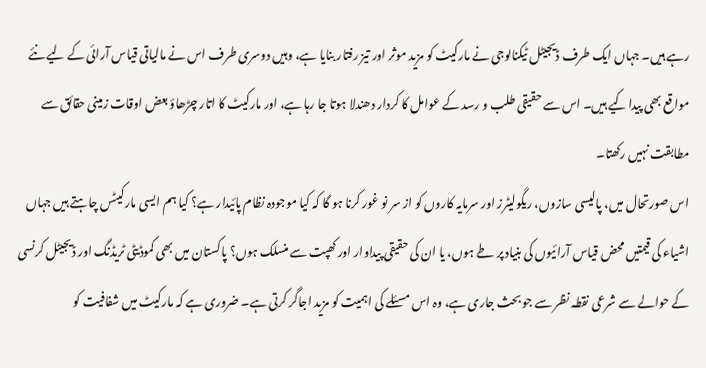رہے ہیں۔ جہاں ایک طرف ڈیجیٹل ٹیکنالوجی نے مارکیٹ کو مزید موثر اور تیز رفتار بنایا ہے، وہیں دوسری طرف اس نے مالیاتی قیاس آرائی کے لیے نئے مواقع بھی پیدا کیے ہیں۔ اس سے حقیقی طلب و رسد کے عوامل کا کردار دھندلا ہوتا جا رہا ہے، اور مارکیٹ کا اتار چڑھاؤ بعض اوقات زمینی حقائق سے مطابقت نہیں رکھتا۔
اس صورتحال میں، پالیسی سازوں، ریگولیٹرز اور سرمایہ کاروں کو از سر نو غور کرنا ہو گا کہ کیا موجودہ نظام پائیدار ہے؟ کیا ہم ایسی مارکیٹس چاہتے ہیں جہاں اشیاء کی قیمتیں محض قیاس آرائیوں کی بنیاد پر طے ہوں، یا ان کی حقیقی پیداوار اور کھپت سے منسلک ہوں؟ پاکستان میں بھی کموڈیٹی ٹریڈنگ اور ڈیجیٹل کرنسی کے حوالے سے شرعی نقطہ نظر سے جو بحث جاری ہے، وہ اس مسئلے کی اہمیت کو مزید اجاگر کرتی ہے۔ ضروری ہے کہ مارکیٹ میں شفافیت کو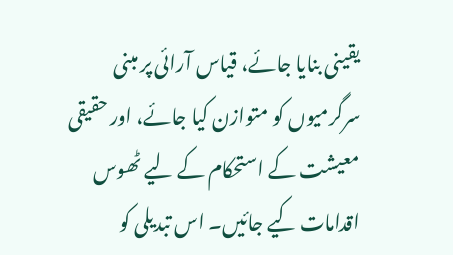یقینی بنایا جائے، قیاس آرائی پر مبنی سرگرمیوں کو متوازن کیا جائے، اور حقیقی معیشت کے استحکام کے لیے ٹھوس اقدامات کیے جائیں۔ اس تبدیلی کو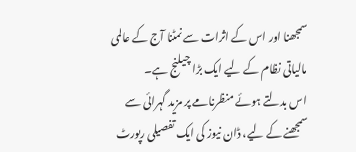سمجھنا اور اس کے اثرات سے نمٹنا آج کے عالمی مالیاتی نظام کے لیے ایک بڑا چیلنج ہے۔
اس بدلتے ہوئے منظرنامے پر مزید گہرائی سے سمجھنے کے لیے، ڈان نیوز کی ایک تفصیلی رپورٹ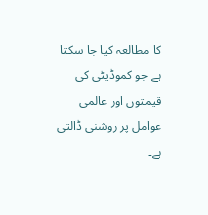کا مطالعہ کیا جا سکتا ہے جو کموڈیٹی کی قیمتوں اور عالمی عوامل پر روشنی ڈالتی ہے۔